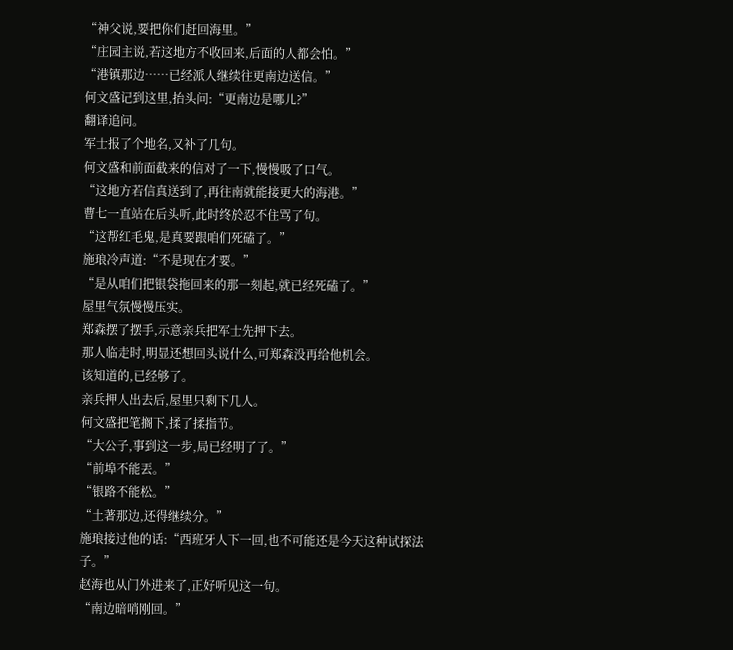“神父说,要把你们赶回海里。”
“庄园主说,若这地方不收回来,后面的人都会怕。”
“港镇那边……已经派人继续往更南边送信。”
何文盛记到这里,抬头问:“更南边是哪儿?”
翻译追问。
军士报了个地名,又补了几句。
何文盛和前面截来的信对了一下,慢慢吸了口气。
“这地方若信真送到了,再往南就能接更大的海港。”
曹七一直站在后头听,此时终於忍不住骂了句。
“这帮红毛鬼,是真要跟咱们死磕了。”
施琅冷声道:“不是现在才要。”
“是从咱们把银袋拖回来的那一刻起,就已经死磕了。”
屋里气氛慢慢压实。
郑森摆了摆手,示意亲兵把军士先押下去。
那人临走时,明显还想回头说什么,可郑森没再给他机会。
该知道的,已经够了。
亲兵押人出去后,屋里只剩下几人。
何文盛把笔搁下,揉了揉指节。
“大公子,事到这一步,局已经明了了。”
“前埠不能丟。”
“银路不能松。”
“土著那边,还得继续分。”
施琅接过他的话:“西班牙人下一回,也不可能还是今天这种试探法子。”
赵海也从门外进来了,正好听见这一句。
“南边暗哨刚回。”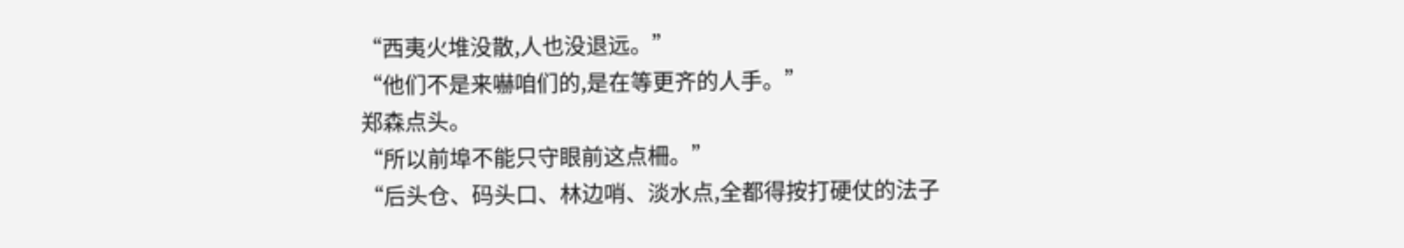“西夷火堆没散,人也没退远。”
“他们不是来嚇咱们的,是在等更齐的人手。”
郑森点头。
“所以前埠不能只守眼前这点柵。”
“后头仓、码头口、林边哨、淡水点,全都得按打硬仗的法子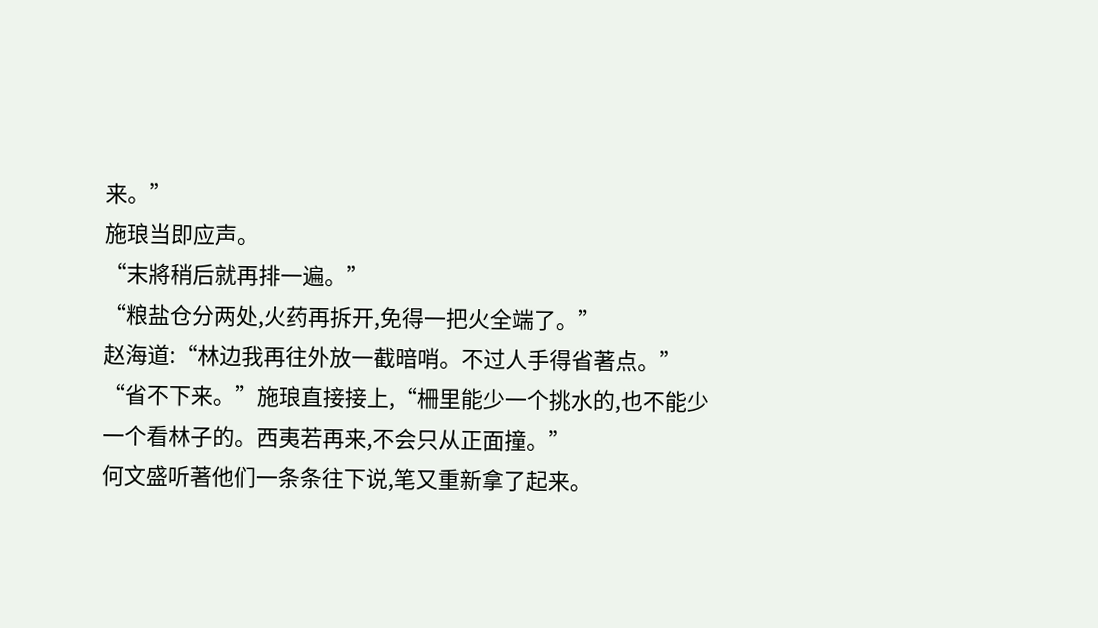来。”
施琅当即应声。
“末將稍后就再排一遍。”
“粮盐仓分两处,火药再拆开,免得一把火全端了。”
赵海道:“林边我再往外放一截暗哨。不过人手得省著点。”
“省不下来。”施琅直接接上,“柵里能少一个挑水的,也不能少一个看林子的。西夷若再来,不会只从正面撞。”
何文盛听著他们一条条往下说,笔又重新拿了起来。